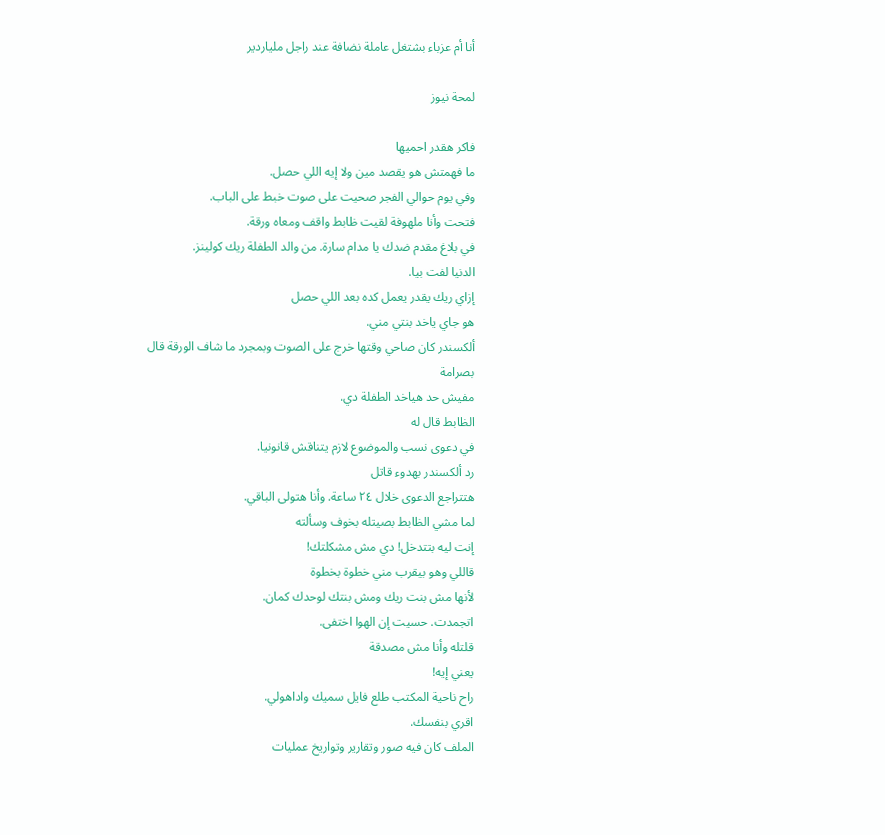أنا أم عزباء بشتغل عاملة نضافة عند راجل ملياردير

لمحة نيوز

فاكر هقدر احميها
ما فهمتش هو يقصد مين ولا إيه اللي حصل.
وفي يوم حوالي الفجر صحيت على صوت خبط على الباب.
فتحت وأنا ملهوفة لقيت ظابط واقف ومعاه ورقة.
في بلاغ مقدم ضدك يا مدام سارة. من والد الطفلة ريك كولينز.
الدنيا لفت بيا.
إزاي ريك يقدر يعمل كده بعد اللي حصل
هو جاي ياخد بنتي مني.
ألكسندر كان صاحي وقتها خرج على الصوت وبمجرد ما شاف الورقة قال بصرامة
مفيش حد هياخد الطفلة دي.
الظابط قال له
في دعوى نسب والموضوع لازم يتناقش قانونيا.
رد ألكسندر بهدوء قاتل
هتتراجع الدعوى خلال ٢٤ ساعة. وأنا هتولى الباقي.
لما مشي الظابط بصيتله بخوف وسألته
إنت ليه بتتدخل! دي مش مشكلتك!
قاللي وهو بيقرب مني خطوة بخطوة
لأنها مش بنت ريك ومش بنتك لوحدك كمان.
اتجمدت. حسيت إن الهوا اختفى.
قلتله وأنا مش مصدقة
يعني إيه!
راح ناحية المكتب طلع فايل سميك واداهولي.
اقري بنفسك.
الملف كان فيه صور وتقارير وتواريخ عمليات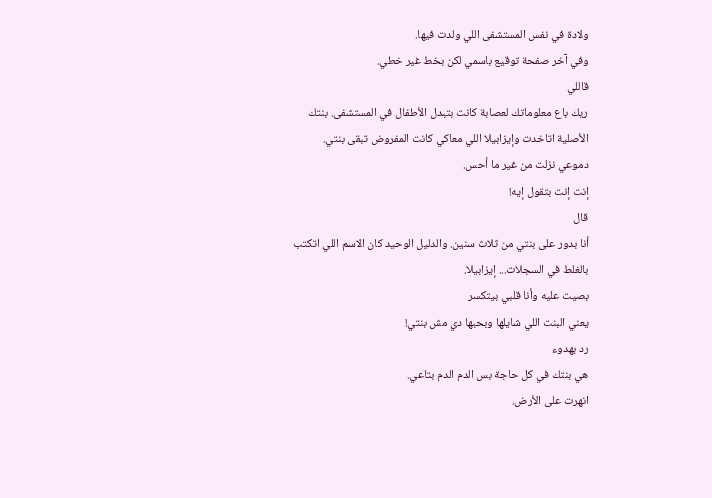ولادة في نفس المستشفى اللي ولدت فيها.
وفي آخر صفحة توقيع باسمي لكن بخط غير خطي.
قاللي
ريك باع معلوماتك لعصابة كانت بتبدل الأطفال في المستشفى. بنتك الأصلية اتاخدت وإيزابيلا اللي معاكي كانت المفروض تبقى بنتي.
دموعي نزلت من غير ما أحس.
إنت إنت بتقول إيه!
قال
أنا بدور على بنتي من ثلاث سنين. والدليل الوحيد كان الاسم اللي اتكتب بالغلط في السجلات... إيزابيلا.
بصيت عليه وأنا قلبي بيتكسر
يعني البنت اللي شايلها وبحبها دي مش بنتي!
رد بهدوء
هي بنتك في كل حاجة بس الدم الدم بتاعي.
انهرت على الأرض.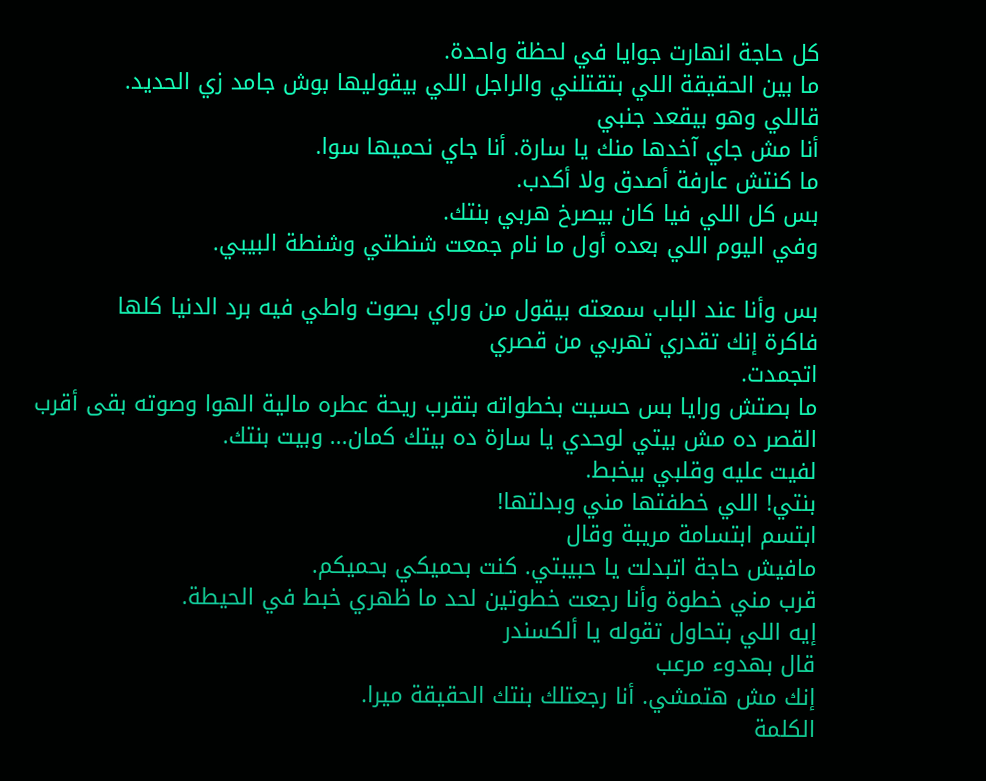كل حاجة انهارت جوايا في لحظة واحدة.
ما بين الحقيقة اللي بتقتلني والراجل اللي بيقوليها بوش جامد زي الحديد.
قاللي وهو بيقعد جنبي
أنا مش جاي آخدها منك يا سارة. أنا جاي نحميها سوا.
ما كنتش عارفة أصدق ولا أكدب.
بس كل اللي فيا كان بيصرخ هربي بنتك.
وفي اليوم اللي بعده أول ما نام جمعت شنطتي وشنطة البيبي.

بس وأنا عند الباب سمعته بيقول من وراي بصوت واطي فيه برد الدنيا كلها
فاكرة إنك تقدري تهربي من قصري
اتجمدت.
ما بصتش ورايا بس حسيت بخطواته بتقرب ريحة عطره مالية الهوا وصوته بقى أقرب
القصر ده مش بيتي لوحدي يا سارة ده بيتك كمان... وبيت بنتك.
لفيت عليه وقلبي بيخبط.
بنتي! اللي خطفتها مني وبدلتها!
ابتسم ابتسامة مريبة وقال
مافيش حاجة اتبدلت يا حبيبتي. كنت بحميكي بحميكم.
قرب مني خطوة وأنا رجعت خطوتين لحد ما ظهري خبط في الحيطة.
إيه اللي بتحاول تقوله يا ألكسندر
قال بهدوء مرعب
إنك مش هتمشي. أنا رجعتلك بنتك الحقيقة ميرا.
الكلمة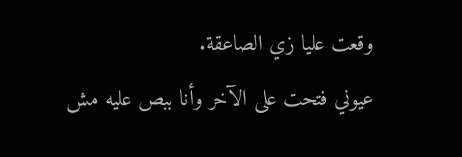وقعت عليا زي الصاعقة.
عيوني فتحت على الآخر وأنا ببص عليه مش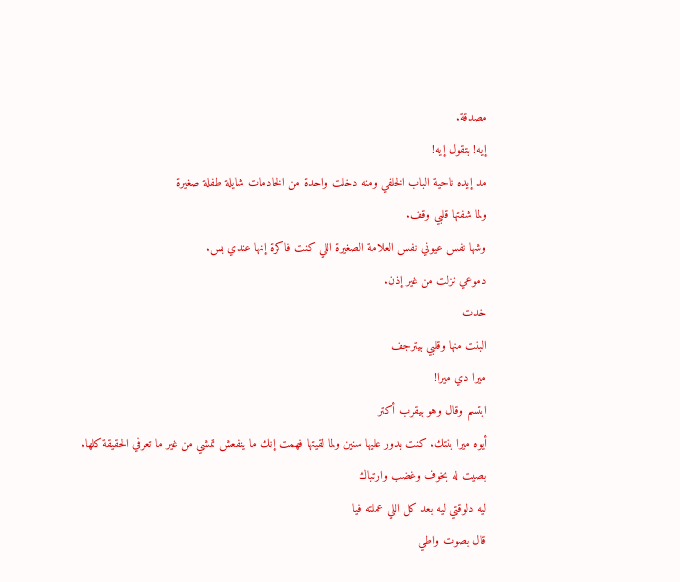مصدقة.
إيه! بتقول إيه!
مد إيده ناحية الباب الخلفي ومنه دخلت واحدة من الخادمات شايلة طفلة صغيرة
ولما شفتها قلبي وقف.
وشها نفس عيوني نفس العلامة الصغيرة اللي كنت فاكرة إنها عندي بس.
دموعي نزلت من غير إذن.
خدت
البنت منها وقلبي بيترجف
ميرا دي ميرا!
ابتسم وقال وهو بيقرب أكتر
أيوه ميرا بنتك. كنت بدور عليها سنين ولما لقيتها فهمت إنك ما ينفعش تمشي من غير ما تعرفي الحقيقة كلها.
بصيت له بخوف وغضب وارتباك
ليه دلوقتي ليه بعد كل اللي عملته فيا
قال بصوت واطي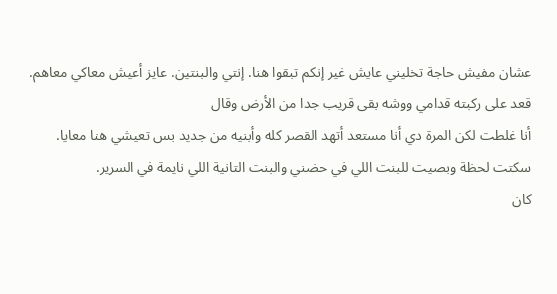عشان مفيش حاجة تخليني عايش غير إنكم تبقوا هنا. إنتي والبنتين. عايز أعيش معاكي معاهم.
قعد على ركبته قدامي ووشه بقى قريب جدا من الأرض وقال
أنا غلطت لكن المرة دي أنا مستعد أتهد القصر كله وأبنيه من جديد بس تعيشي هنا معايا.
سكتت لحظة وبصيت للبنت اللي في حضني والبنت التانية اللي نايمة في السرير.
كان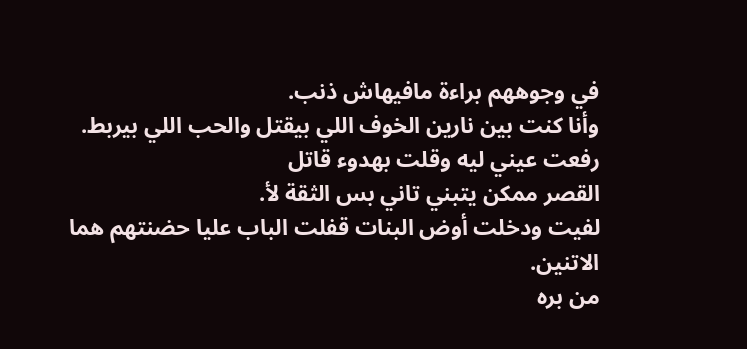في وجوههم براءة مافيهاش ذنب.
وأنا كنت بين نارين الخوف اللي بيقتل والحب اللي بيربط.
رفعت عيني ليه وقلت بهدوء قاتل
القصر ممكن يتبني تاني بس الثقة لأ.
لفيت ودخلت أوض البنات قفلت الباب عليا حضنتهم هما الاتنين.
من بره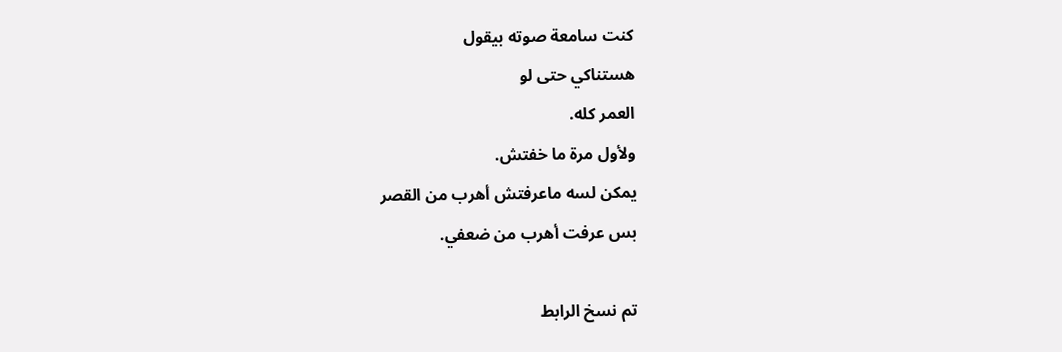كنت سامعة صوته بيقول
هستناكي حتى لو
العمر كله.
ولأول مرة ما خفتش.
يمكن لسه ماعرفتش أهرب من القصر
بس عرفت أهرب من ضعفي.

تم نسخ الرابط